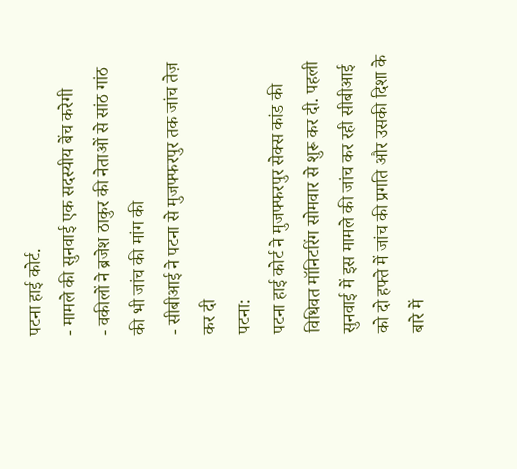पटना हाई कोर्ट.
- मामले की सुनवाई एक सदस्यीय बेंच करेगी
- वकीलों ने ब्रजेश ठाकुर की नेताओं से सांठ गांठ की भी जांच की मांग की
- सीबीआई ने पटना से मुजफ्फरपुर तक जांच तेज़ कर दी
पटना:
पटना हाई कोर्ट ने मुजफ्फरपुर सेक्स कांड की विधिवत मॉनिटरिंग सोमवार से शुरू कर दी. पहली सुनवाई में इस मामले की जांच कर रही सीबीआई को दो हफ्ते में जांच की प्रगति और उसकी दिशा के बारे में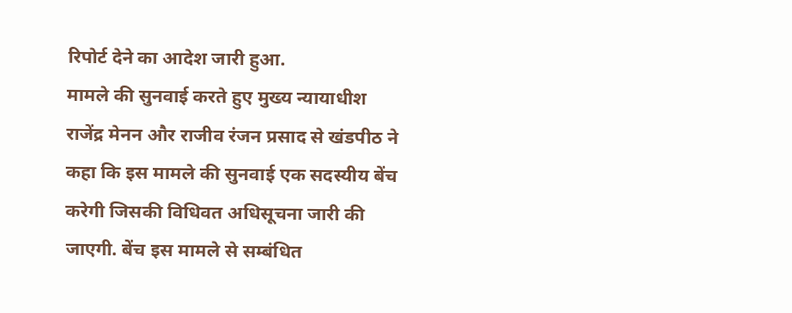रिपोर्ट देने का आदेश जारी हुआ.
मामले की सुनवाई करते हुए मुख्य न्यायाधीश राजेंद्र मेनन और राजीव रंजन प्रसाद से खंडपीठ ने कहा कि इस मामले की सुनवाई एक सदस्यीय बेंच करेगी जिसकी विधिवत अधिसूचना जारी की जाएगी. बेंच इस मामले से सम्बंधित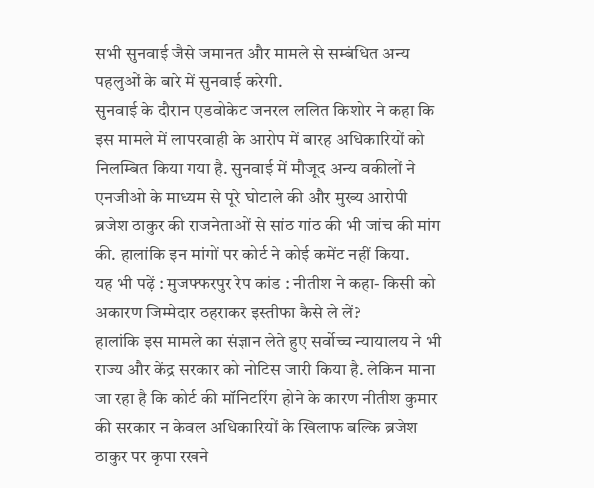सभी सुनवाई जैसे जमानत और मामले से सम्बंधित अन्य पहलुओं के बारे में सुनवाई करेगी.
सुनवाई के दौरान एडवोकेट जनरल ललित किशोर ने कहा कि इस मामले में लापरवाही के आरोप में बारह अधिकारियों को निलम्बित किया गया है. सुनवाई में मौजूद अन्य वकीलों ने एनजीओ के माध्यम से पूरे घोटाले की और मुख्य आरोपी ब्रजेश ठाकुर की राजनेताओं से सांठ गांठ की भी जांच की मांग की. हालांकि इन मांगों पर कोर्ट ने कोई कमेंट नहीं किया.
यह भी पढ़ें : मुजफ्फरपुर रेप कांड : नीतीश ने कहा- किसी को अकारण जिम्मेदार ठहराकर इस्तीफा कैसे ले लें?
हालांकि इस मामले का संज्ञान लेते हुए सर्वोच्च न्यायालय ने भी राज्य और केंद्र सरकार को नोटिस जारी किया है. लेकिन माना जा रहा है कि कोर्ट की मॉनिटरिंग होने के कारण नीतीश कुमार की सरकार न केवल अधिकारियों के खिलाफ बल्कि ब्रजेश ठाकुर पर कृपा रखने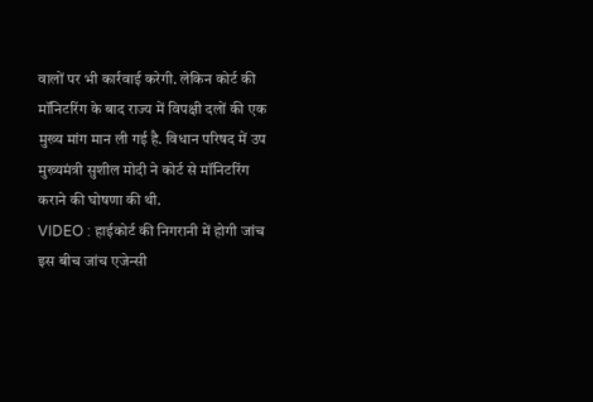वालों पर भी कार्रवाई करेगी. लेकिन कोर्ट की मॉनिटरिंग के बाद राज्य में विपक्षी दलों की एक मुख्य मांग मान ली गई है. विधान परिषद में उप मुख्यमंत्री सुशील मोदी ने कोर्ट से मॉनिटरिंग कराने की घोषणा की थी.
VIDEO : हाईकोर्ट की निगरानी में होगी जांच
इस बीच जांच एजेन्सी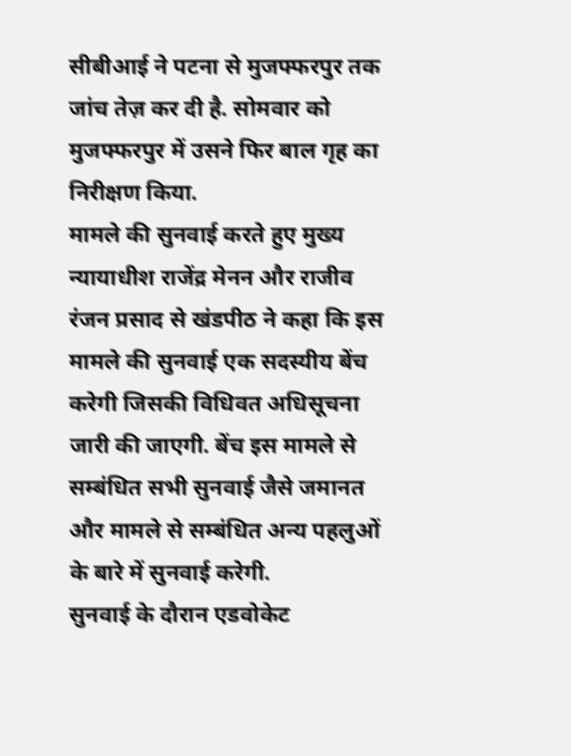सीबीआई ने पटना से मुजफ्फरपुर तक जांच तेज़ कर दी है. सोमवार को मुजफ्फरपुर में उसने फिर बाल गृह का निरीक्षण किया.
मामले की सुनवाई करते हुए मुख्य न्यायाधीश राजेंद्र मेनन और राजीव रंजन प्रसाद से खंडपीठ ने कहा कि इस मामले की सुनवाई एक सदस्यीय बेंच करेगी जिसकी विधिवत अधिसूचना जारी की जाएगी. बेंच इस मामले से सम्बंधित सभी सुनवाई जैसे जमानत और मामले से सम्बंधित अन्य पहलुओं के बारे में सुनवाई करेगी.
सुनवाई के दौरान एडवोकेट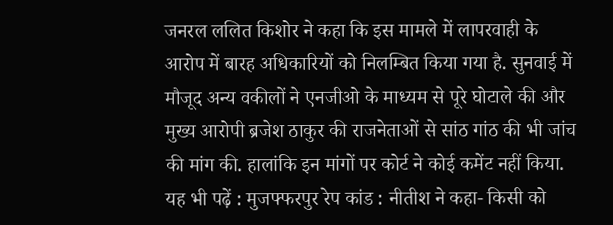जनरल ललित किशोर ने कहा कि इस मामले में लापरवाही के आरोप में बारह अधिकारियों को निलम्बित किया गया है. सुनवाई में मौजूद अन्य वकीलों ने एनजीओ के माध्यम से पूरे घोटाले की और मुख्य आरोपी ब्रजेश ठाकुर की राजनेताओं से सांठ गांठ की भी जांच की मांग की. हालांकि इन मांगों पर कोर्ट ने कोई कमेंट नहीं किया.
यह भी पढ़ें : मुजफ्फरपुर रेप कांड : नीतीश ने कहा- किसी को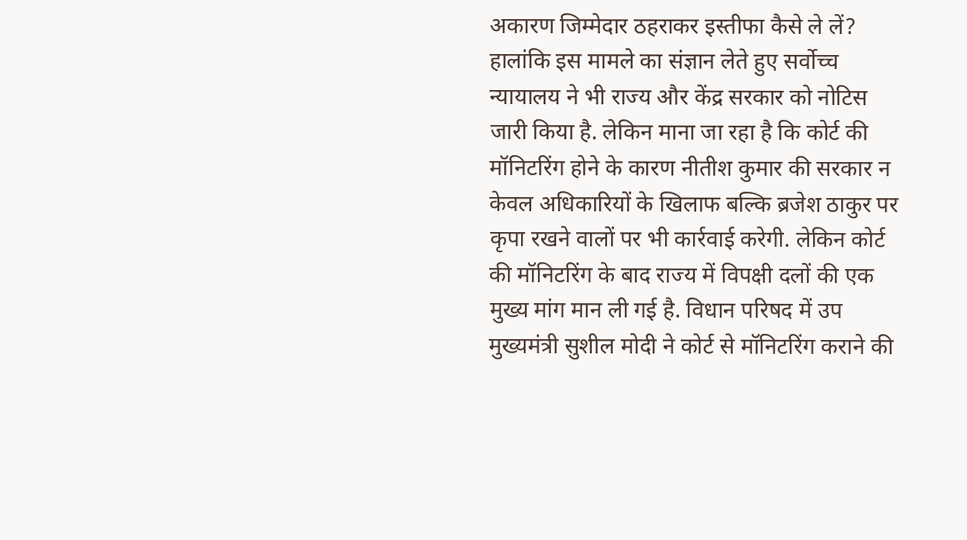अकारण जिम्मेदार ठहराकर इस्तीफा कैसे ले लें?
हालांकि इस मामले का संज्ञान लेते हुए सर्वोच्च न्यायालय ने भी राज्य और केंद्र सरकार को नोटिस जारी किया है. लेकिन माना जा रहा है कि कोर्ट की मॉनिटरिंग होने के कारण नीतीश कुमार की सरकार न केवल अधिकारियों के खिलाफ बल्कि ब्रजेश ठाकुर पर कृपा रखने वालों पर भी कार्रवाई करेगी. लेकिन कोर्ट की मॉनिटरिंग के बाद राज्य में विपक्षी दलों की एक मुख्य मांग मान ली गई है. विधान परिषद में उप मुख्यमंत्री सुशील मोदी ने कोर्ट से मॉनिटरिंग कराने की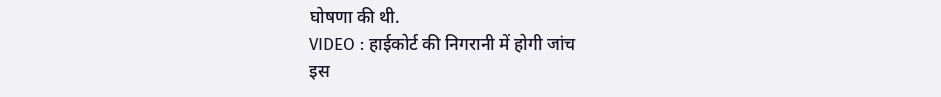घोषणा की थी.
VIDEO : हाईकोर्ट की निगरानी में होगी जांच
इस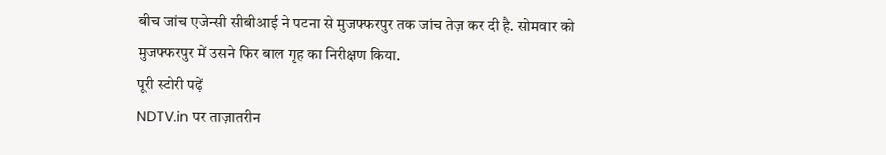बीच जांच एजेन्सी सीबीआई ने पटना से मुजफ्फरपुर तक जांच तेज़ कर दी है. सोमवार को मुजफ्फरपुर में उसने फिर बाल गृह का निरीक्षण किया.
पूरी स्टोरी पढ़ें
NDTV.in पर ताज़ातरीन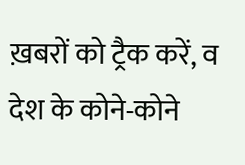ख़बरों को ट्रैक करें, व देश के कोने-कोने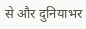से और दुनियाभर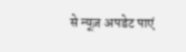से न्यूज़ अपडेट पाएं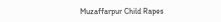Muzaffarpur Child Rapes